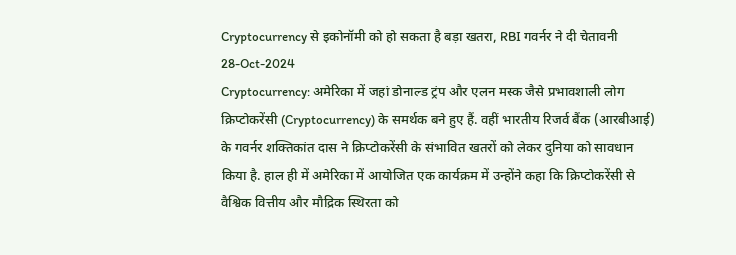Cryptocurrency से इकोनॉमी को हो सकता है बड़ा खतरा, RBI गवर्नर ने दी चेतावनी
28-Oct-2024
Cryptocurrency: अमेरिका में जहां डोनाल्ड ट्रंप और एलन मस्क जैसे प्रभावशाली लोग क्रिप्टोकरेंसी (Cryptocurrency) के समर्थक बने हुए हैं. वहीं भारतीय रिजर्व बैंक (आरबीआई) के गवर्नर शक्तिकांत दास ने क्रिप्टोकरेंसी के संभावित खतरों को लेकर दुनिया को सावधान किया है. हाल ही में अमेरिका में आयोजित एक कार्यक्रम में उन्होंने कहा कि क्रिप्टोकरेंसी से वैश्विक वित्तीय और मौद्रिक स्थिरता को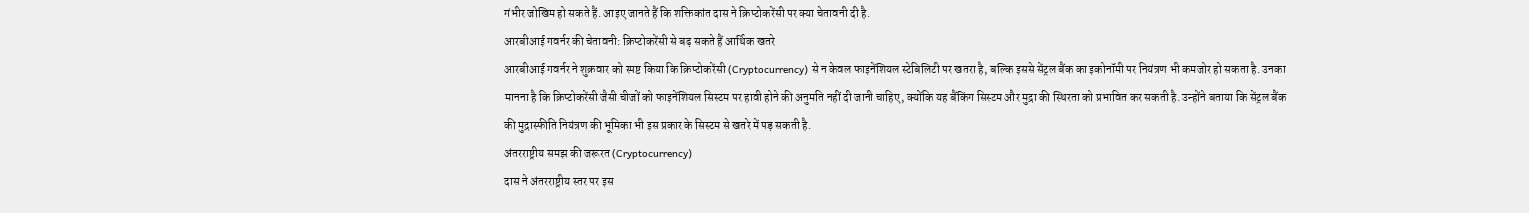गंभीर जोखिम हो सकते हैं. आइए जानते हैं कि शक्तिकांत दास ने क्रिप्टोकरेंसी पर क्या चेतावनी दी है.
आरबीआई गवर्नर की चेतावनी: क्रिप्टोकरेंसी से बढ़ सकते हैं आर्थिक खतरे
आरबीआई गवर्नर ने शुक्रवार को स्पष्ट किया कि क्रिप्टोकरेंसी (Cryptocurrency) से न केवल फाइनेंशियल स्टेबिलिटी पर खतरा है, बल्कि इससे सेंट्रल बैंक का इकोनॉमी पर नियंत्रण भी कमजोर हो सकता है. उनका मानना है कि क्रिप्टोकरेंसी जैसी चीजों को फाइनेंशियल सिस्टम पर हावी होने की अनुमति नहीं दी जानी चाहिए, क्योंकि यह बैंकिंग सिस्टम और मुद्रा की स्थिरता को प्रभावित कर सकती है. उन्होंने बताया कि सेंट्रल बैंक की मुद्रास्फीति नियंत्रण की भूमिका भी इस प्रकार के सिस्टम से खतरे में पड़ सकती है.
अंतरराष्ट्रीय समझ की जरूरत (Cryptocurrency)
दास ने अंतरराष्ट्रीय स्तर पर इस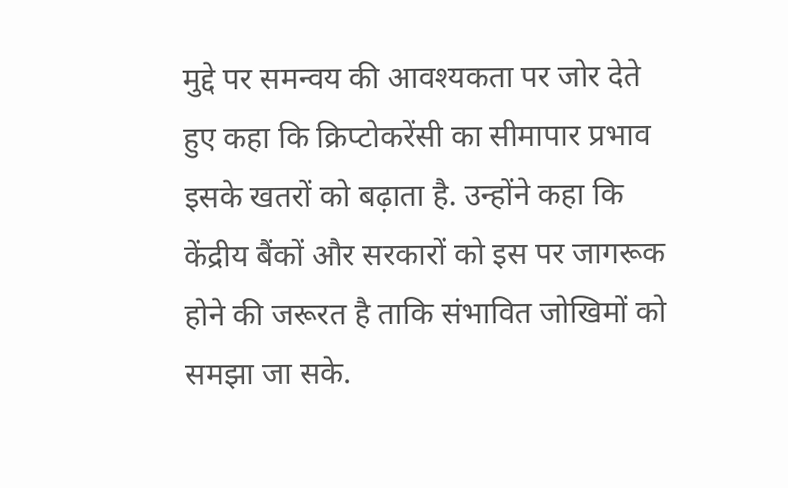मुद्दे पर समन्वय की आवश्यकता पर जोर देते हुए कहा कि क्रिप्टोकरेंसी का सीमापार प्रभाव इसके खतरों को बढ़ाता है. उन्होंने कहा कि केंद्रीय बैंकों और सरकारों को इस पर जागरूक होने की जरूरत है ताकि संभावित जोखिमों को समझा जा सके.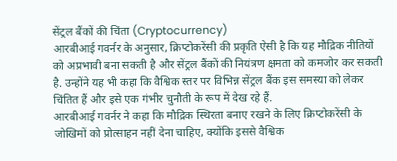सेंट्रल बैंकों की चिंता (Cryptocurrency)
आरबीआई गवर्नर के अनुसार, क्रिप्टोकरेंसी की प्रकृति ऐसी है कि यह मौद्रिक नीतियों को अप्रभावी बना सकती है और सेंट्रल बैंकों की नियंत्रण क्षमता को कमजोर कर सकती है. उन्होंने यह भी कहा कि वैश्विक स्तर पर विभिन्न सेंट्रल बैंक इस समस्या को लेकर चिंतित हैं और इसे एक गंभीर चुनौती के रूप में देख रहे हैं.
आरबीआई गवर्नर ने कहा कि मौद्रिक स्थिरता बनाए रखने के लिए क्रिप्टोकरेंसी के जोखिमों को प्रोत्साहन नहीं देना चाहिए, क्योंकि इससे वैश्विक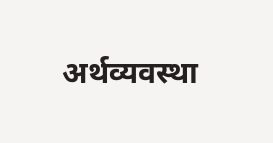अर्थव्यवस्था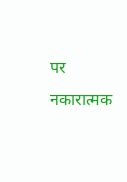पर नकारात्मक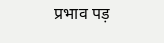प्रभाव पड़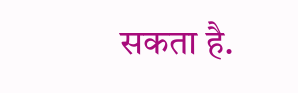सकता है.